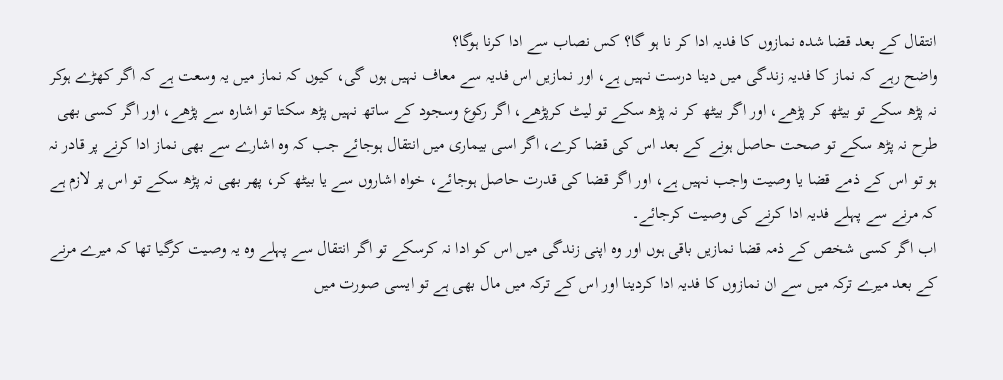انتقال کے بعد قضا شدہ نمازوں کا فدیہ ادا کر نا ہو گا؟ کس نصاب سے ادا کرنا ہوگا؟
واضح رہے کہ نماز کا فدیہ زندگی میں دینا درست نہیں ہے، اور نمازیں اس فدیہ سے معاف نہیں ہوں گی، کیوں کہ نماز میں یہ وسعت ہے کہ اگر کھڑے ہوکر نہ پڑھ سکے تو بیٹھ کر پڑھے، اور اگر بیٹھ کر نہ پڑھ سکے تو لیٹ کرپڑھے، اگر رکوع وسجود کے ساتھ نہیں پڑھ سکتا تو اشارہ سے پڑھے، اور اگر کسی بھی طرح نہ پڑھ سکے تو صحت حاصل ہونے کے بعد اس کی قضا کرے، اگر اسی بیماری میں انتقال ہوجائے جب کہ وہ اشارے سے بھی نماز ادا کرنے پر قادر نہ ہو تو اس کے ذمے قضا یا وصیت واجب نہیں ہے، اور اگر قضا کی قدرت حاصل ہوجائے، خواہ اشاروں سے یا بیٹھ کر، پھر بھی نہ پڑھ سکے تو اس پر لازم ہے کہ مرنے سے پہلے فدیہ ادا کرنے کی وصیت کرجائے۔
اب اگر کسی شخص کے ذمہ قضا نمازیں باقی ہوں اور وہ اپنی زندگی میں اس کو ادا نہ کرسکے تو اگر انتقال سے پہلے وہ یہ وصیت کرگیا تھا کہ میرے مرنے کے بعد میرے ترکہ میں سے ان نمازوں کا فدیہ ادا کردینا اور اس کے ترکہ میں مال بھی ہے تو ایسی صورت میں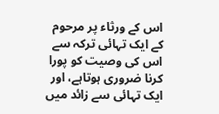اس کے ورثاء پر مرحوم کے ایک تہائی ترکہ سے اس کی وصیت کو پورا کرنا ضروری ہوتاہے، اور ایک تہائی سے زائد میں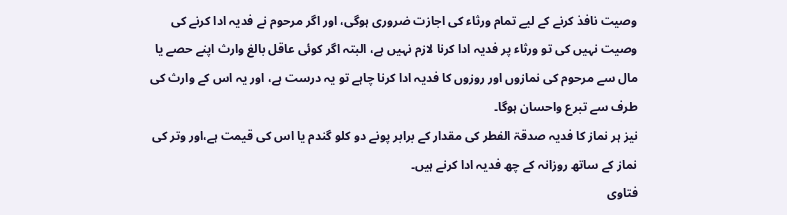وصیت نافذ کرنے کے لیے تمام ورثاء کی اجازت ضروری ہوگی، اور اگر مرحوم نے فدیہ ادا کرنے کی وصیت نہیں کی تو ورثاء پر فدیہ ادا کرنا لازم نہیں ہے، البتہ اگر کوئی عاقل بالغ وارث اپنے حصے یا مال سے مرحوم کی نمازوں اور روزوں کا فدیہ ادا کرنا چاہے تو یہ درست ہے، اور یہ اس کے وارث کی طرف سے تبرع واحسان ہوگا۔
نیز ہر نماز کا فدیہ صدقۃ الفطر کی مقدار کے برابر پونے دو کلو گندم یا اس کی قیمت ہے،اور وتر کی نماز کے ساتھ روزانہ کے چھ فدیہ ادا کرنے ہیں۔
فتاوی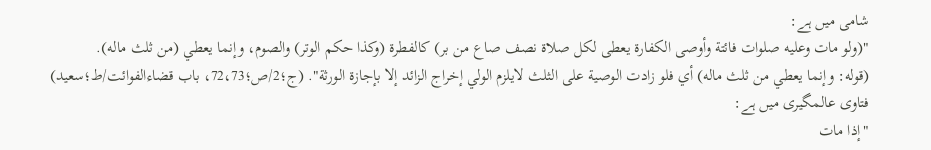شامی میں ہے:
"(ولو مات وعليه صلوات فائتة وأوصى الكفارة يعطى لكل صلاة نصف صاع من بر) كالفطرة (وكذا حكم الوتر) والصوم، وإنما يعطي (من ثلث ماله).
(قوله: وإنما يعطي من ثلث ماله) أي فلو زادت الوصية على الثلث لايلزم الولي إخراج الزائد إلا بإجازة الورثة". (ج؛2/ص؛72،73، باب قضاءالفوائت/ط؛سعید)
فتاوی عالمگیری میں ہے:
"إذا مات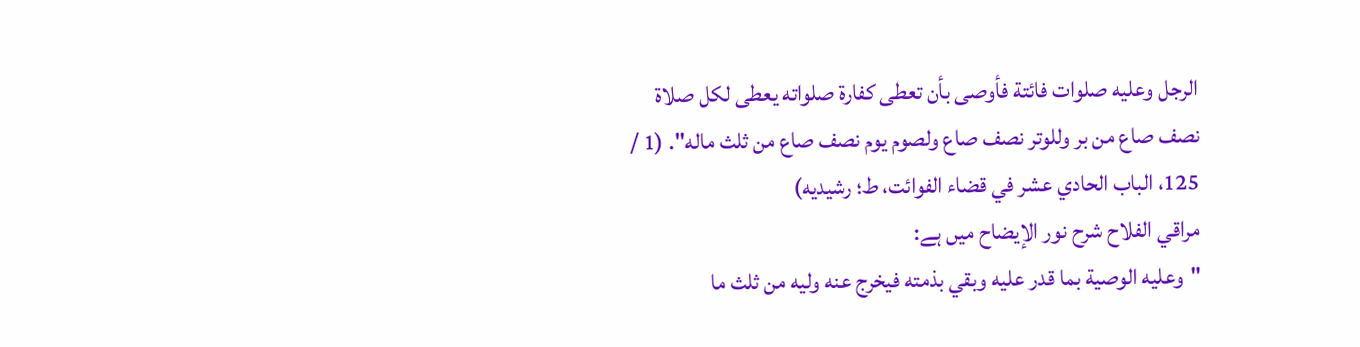الرجل وعليه صلوات فائتة فأوصى بأن تعطى كفارة صلواته يعطى لكل صلاة نصف صاع من بر وللوتر نصف صاع ولصوم يوم نصف صاع من ثلث ماله". (1 / 125، الباب الحادي عشر في قضاء الفوائت، ط؛ رشیدیه)
مراقي الفلاح شرح نور الإيضاح میں ہے:
"وعليه الوصية بما قدر عليه وبقي بذمته فيخرج عنه وليه من ثلث ما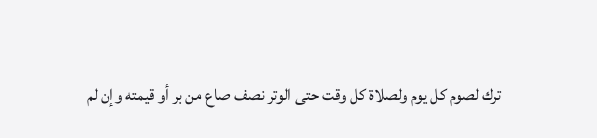ترك لصوم كل يوم ولصلاة كل وقت حتى الوتر نصف صاع من بر أو قيمته وإن لم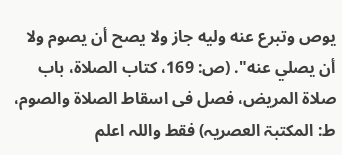يوص وتبرع عنه وليه جاز ولا يصح أن يصوم ولا أن يصلي عنه". (ص: 169، کتاب الصلاۃ، باب صلاۃ المریض، فصل فی اسقاط الصلاۃ والصوم، ط: المکتبۃ العصریہ) فقط واللہ اعلم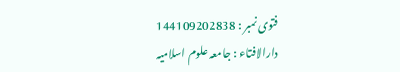فتوی نمبر : 144109202838
دارالافتاء : جامعہ علوم اسلامیہ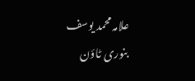علامہ محمد یوسف بنوری ٹاؤن